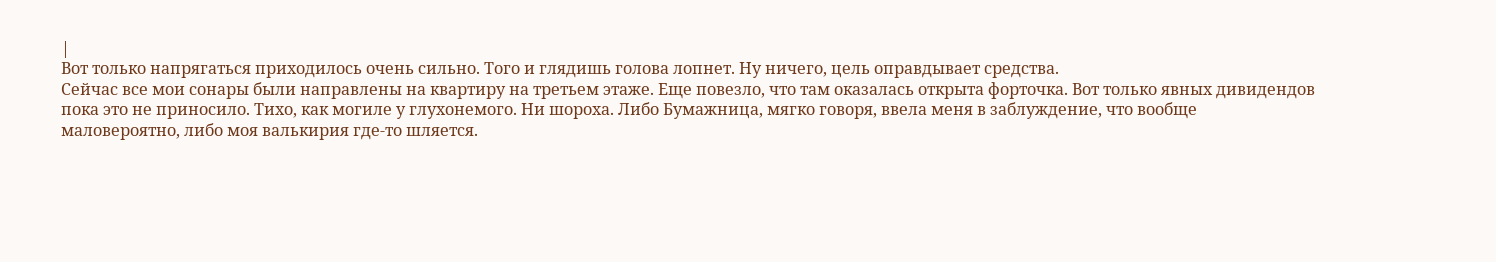|
Вот только напрягаться приходилось очень сильно. Того и глядишь голова лопнет. Ну ничего, цель оправдывает средства.
Сейчас все мои сонары были направлены на квартиру на третьем этаже. Еще повезло, что там оказалась открыта форточка. Вот только явных дивидендов пока это не приносило. Тихо, как могиле у глухонемого. Ни шороха. Либо Бумажница, мягко говоря, ввела меня в заблуждение, что вообще маловероятно, либо моя валькирия где-то шляется.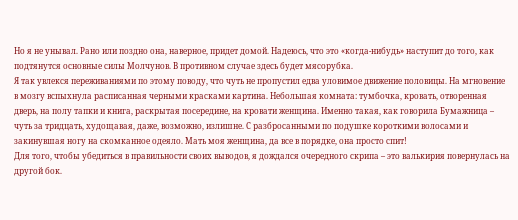Но я не унывал. Рано или поздно она, наверное, придет домой. Надеюсь, что это «когда-нибудь» наступит до того, как подтянутся основные силы Молчунов. В противном случае здесь будет мясорубка.
Я так увлекся переживаниями по этому поводу, что чуть не пропустил едва уловимое движение половицы. На мгновение в мозгу вспыхнула расписанная черными красками картина. Небольшая комната: тумбочка, кровать, отворенная дверь, на полу тапки и книга, раскрытая посередине, на кровати женщина. Именно такая, как говорила Бумажница – чуть за тридцать, худощавая, даже, возможно, излишне. С разбросанными по подушке короткими волосами и закинувшая ногу на скомканное одеяло. Мать моя женщина, да все в порядке, она просто спит!
Для того, чтобы убедиться в правильности своих выводов, я дождался очередного скрипа – это валькирия повернулась на другой бок.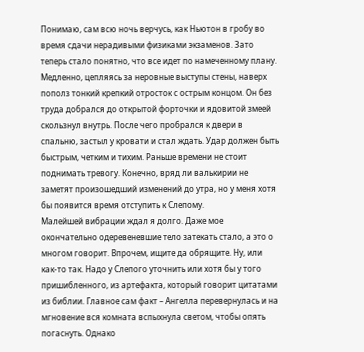Понимаю, сам всю ночь верчусь, как Ньютон в гробу во время сдачи нерадивыми физиками экзаменов. Зато теперь стало понятно, что все идет по намеченному плану.
Медленно, цепляясь за неровные выступы стены, наверх пополз тонкий крепкий отросток с острым концом. Он без труда добрался до открытой форточки и ядовитой змеей скользнул внутрь. После чего пробрался к двери в спальню, застыл у кровати и стал ждать. Удар должен быть быстрым, четким и тихим. Раньше времени не стоит поднимать тревогу. Конечно, вряд ли валькирии не заметят произошедший изменений до утра, но у меня хотя бы появится время отступить к Слепому.
Малейшей вибрации ждал я долго. Даже мое окончательно одеревеневшие тело затекать стало, а это о многом говорит. Впрочем, ищите да обрящите. Ну, или как-то так. Надо у Слепого уточнить или хотя бы у того пришибленного, из артефакта, который говорит цитатами из библии. Главное сам факт – Ангелла перевернулась и на мгновение вся комната вспыхнула светом, чтобы опять погаснуть. Однако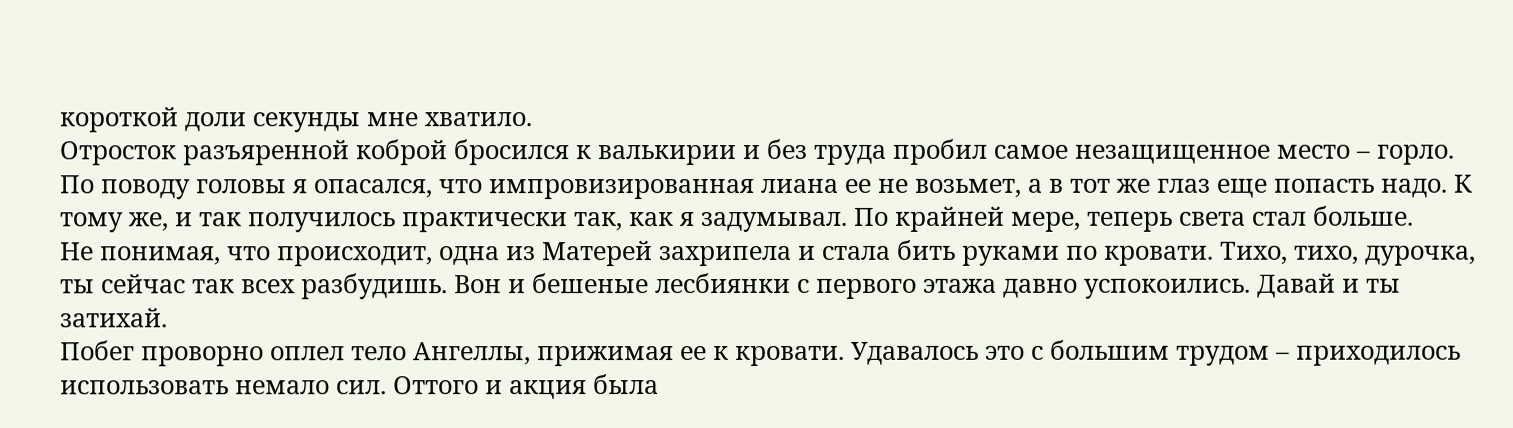короткой доли секунды мне хватило.
Отросток разъяренной коброй бросился к валькирии и без труда пробил самое незащищенное место – горло. По поводу головы я опасался, что импровизированная лиана ее не возьмет, а в тот же глаз еще попасть надо. К тому же, и так получилось практически так, как я задумывал. По крайней мере, теперь света стал больше.
Не понимая, что происходит, одна из Матерей захрипела и стала бить руками по кровати. Тихо, тихо, дурочка, ты сейчас так всех разбудишь. Вон и бешеные лесбиянки с первого этажа давно успокоились. Давай и ты затихай.
Побег проворно оплел тело Ангеллы, прижимая ее к кровати. Удавалось это с большим трудом – приходилось использовать немало сил. Оттого и акция была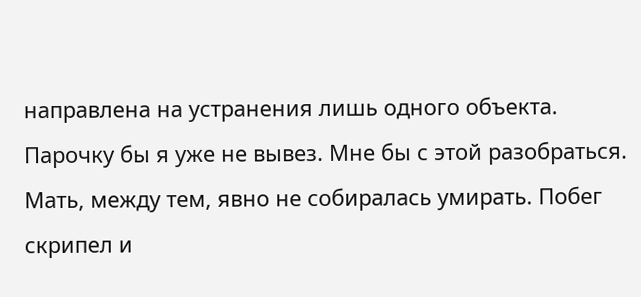направлена на устранения лишь одного объекта. Парочку бы я уже не вывез. Мне бы с этой разобраться.
Мать, между тем, явно не собиралась умирать. Побег скрипел и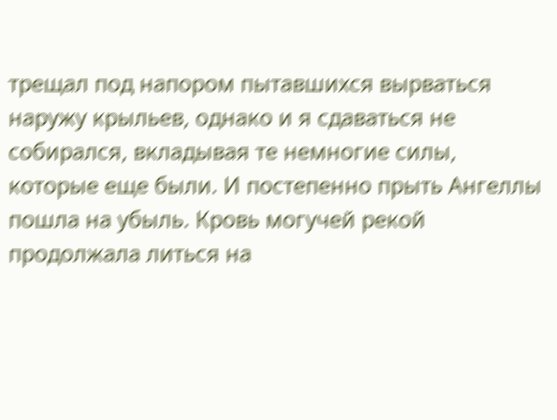трещал под напором пытавшихся вырваться наружу крыльев, однако и я сдаваться не собирался, вкладывая те немногие силы, которые еще были. И постепенно прыть Ангеллы пошла на убыль. Кровь могучей рекой продолжала литься на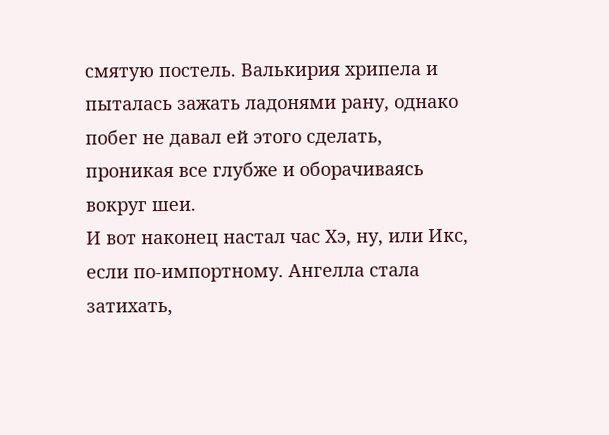смятую постель. Валькирия хрипела и пыталась зажать ладонями рану, однако побег не давал ей этого сделать, проникая все глубже и оборачиваясь вокруг шеи.
И вот наконец настал час Хэ, ну, или Икс, если по-импортному. Ангелла стала затихать,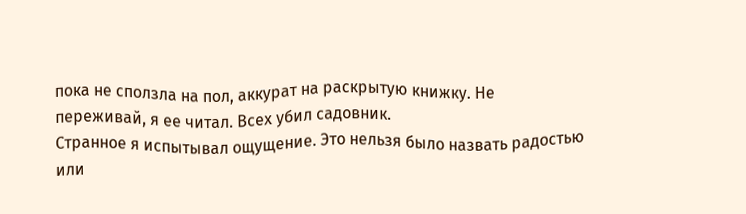пока не сползла на пол, аккурат на раскрытую книжку. Не переживай, я ее читал. Всех убил садовник.
Странное я испытывал ощущение. Это нельзя было назвать радостью или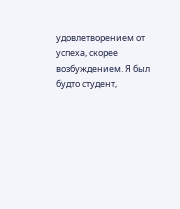удовлетворением от успеха, скорее возбуждением. Я был будто студент,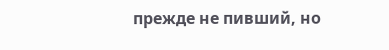прежде не пивший, но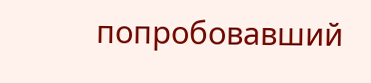попробовавший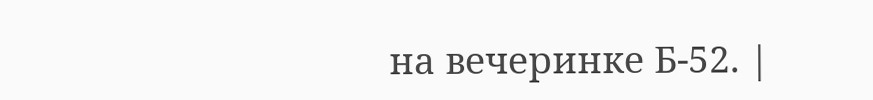на вечеринке Б-52. |